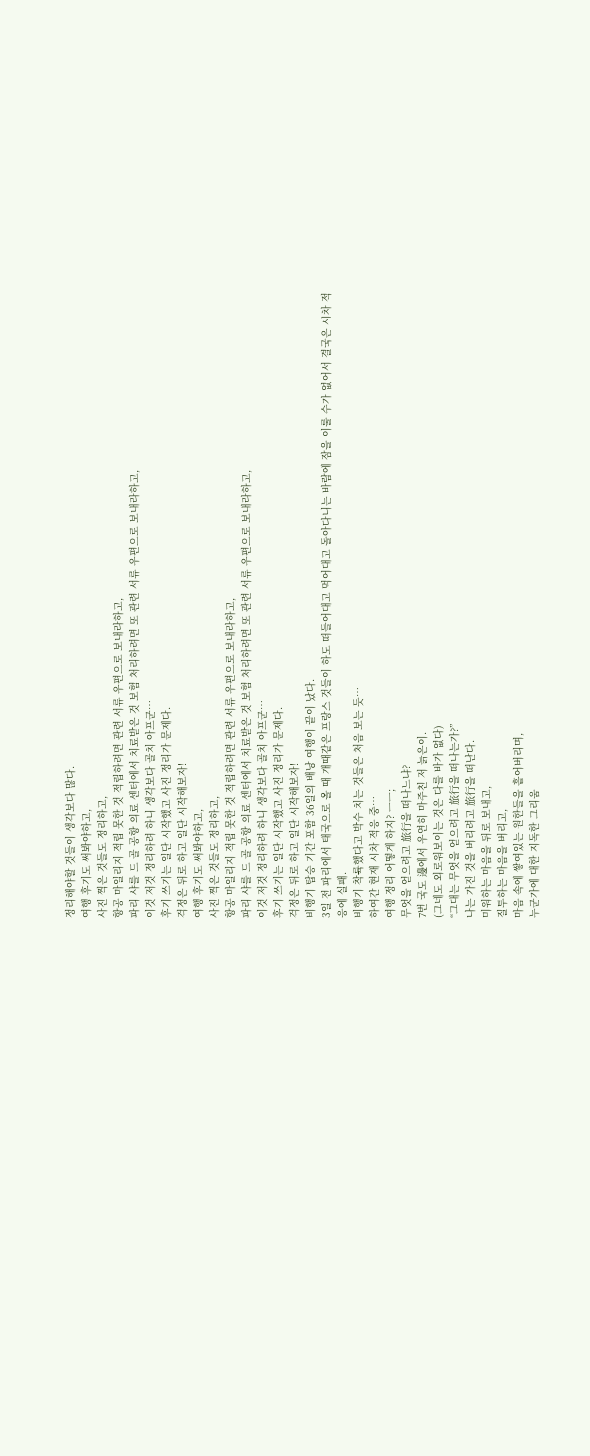정리해야할 것들이 생각보다 많다.
여행 후기도 써봐야하고,
사진 찍은 것들도 정리하고,
항공 마일리지 적립 못한 것 적립하려면 관련 서류 우편으로 보내라하고,
파리 샤를 드 골 공항 의료 센터에서 치료받은 것 보험 처리하려면 또 관련 서류 우편으로 보내라하고,
이것 저것 정리하려 하니 생각보다 골치 아프군…
후기 쓰기는 일단 시작했고 사진 정리가 문제다.
걱정은 뒤로 하고 일단 시작해보자!
여행 후기도 써봐야하고,
사진 찍은 것들도 정리하고,
항공 마일리지 적립 못한 것 적립하려면 관련 서류 우편으로 보내라하고,
파리 샤를 드 골 공항 의료 센터에서 치료받은 것 보험 처리하려면 또 관련 서류 우편으로 보내라하고,
이것 저것 정리하려 하니 생각보다 골치 아프군…
후기 쓰기는 일단 시작했고 사진 정리가 문제다.
걱정은 뒤로 하고 일단 시작해보자!
비행기 탑승 기간 포함 36일의 배낭 여행이 끝이 났다.
3일 전 파리에서 태국으로 올 때 개때같은 프랑스 것들이 하도 떠들어대고 먹어대고 돌아다니는 바람에 잠을 이룰 수가 없어서 결국은 시차 적응에 실패.
비행기 착륙했다고 박수 치는 것들은 처음 보는 듯…
하여간 현재 시차 적응 중…
여행 정리 어떻게 하지? ㅡㅡ;
무엇을 얻으려고 旅行을 떠나느냐?
7번 국도 邊에서 우연히 마주친 저 늙은이.
(그네도 외로워보이는 것은 다를 바가 없다)
“그대는 무엇을 얻으려고 旅行을 떠나는가?”
나는 가진 것을 버리려고 旅行을 떠난다.
미워하는 마음을 뒤로 보내고,
질투하는 마음을 버리고,
마음 속에 쌓여있는 원한들을 흩어버리며,
누군가에 대한 지독한 그리움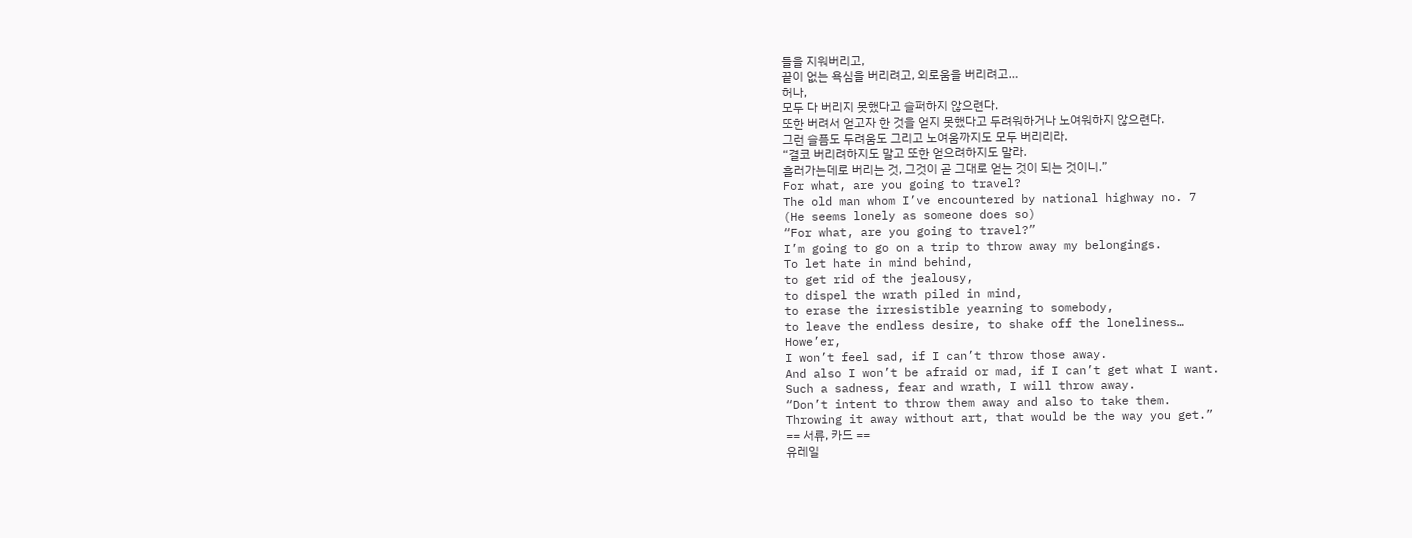들을 지워버리고,
끝이 없는 욕심을 버리려고, 외로움을 버리려고…
허나,
모두 다 버리지 못했다고 슬퍼하지 않으련다.
또한 버려서 얻고자 한 것을 얻지 못했다고 두려워하거나 노여워하지 않으련다.
그런 슬픔도 두려움도 그리고 노여움까지도 모두 버리리라.
“결코 버리려하지도 말고 또한 얻으려하지도 말라.
흘러가는데로 버리는 것, 그것이 곧 그대로 얻는 것이 되는 것이니.”
For what, are you going to travel?
The old man whom I’ve encountered by national highway no. 7
(He seems lonely as someone does so)
“For what, are you going to travel?”
I’m going to go on a trip to throw away my belongings.
To let hate in mind behind,
to get rid of the jealousy,
to dispel the wrath piled in mind,
to erase the irresistible yearning to somebody,
to leave the endless desire, to shake off the loneliness…
Howe’er,
I won’t feel sad, if I can’t throw those away.
And also I won’t be afraid or mad, if I can’t get what I want.
Such a sadness, fear and wrath, I will throw away.
“Don’t intent to throw them away and also to take them.
Throwing it away without art, that would be the way you get.”
== 서류, 카드 ==
유레일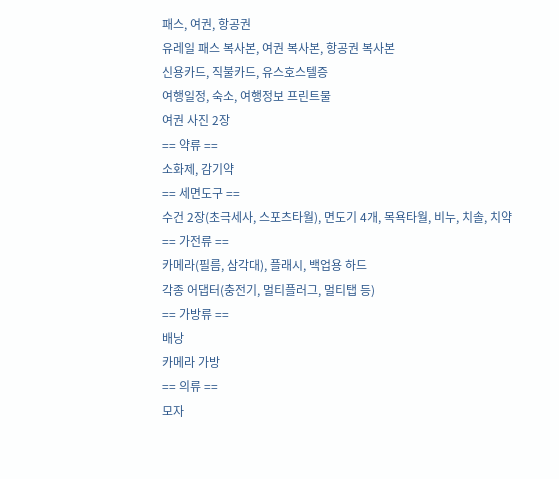패스, 여권, 항공권
유레일 패스 복사본, 여권 복사본, 항공권 복사본
신용카드, 직불카드, 유스호스텔증
여행일정, 숙소, 여행정보 프린트물
여권 사진 2장
== 약류 ==
소화제, 감기약
== 세면도구 ==
수건 2장(초극세사, 스포츠타월), 면도기 4개, 목욕타월, 비누, 치솔, 치약
== 가전류 ==
카메라(필름, 삼각대), 플래시, 백업용 하드
각종 어댑터(충전기, 멀티플러그, 멀티탭 등)
== 가방류 ==
배낭
카메라 가방
== 의류 ==
모자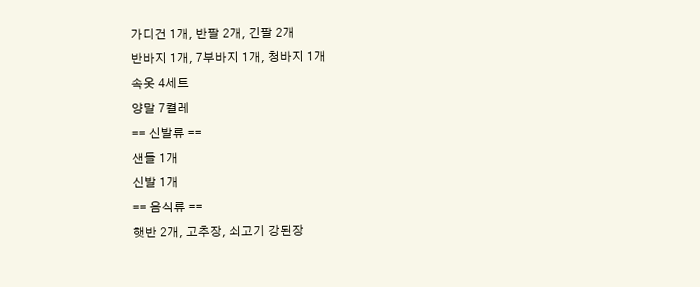가디건 1개, 반팔 2개, 긴팔 2개
반바지 1개, 7부바지 1개, 청바지 1개
속옷 4세트
양말 7켤레
== 신발류 ==
샌들 1개
신발 1개
== 음식류 ==
햇반 2개, 고추장, 쇠고기 강된장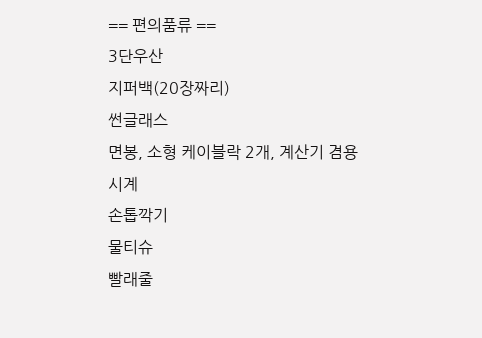== 편의품류 ==
3단우산
지퍼백(20장짜리)
썬글래스
면봉, 소형 케이블락 2개, 계산기 겸용 시계
손톱깍기
물티슈
빨래줄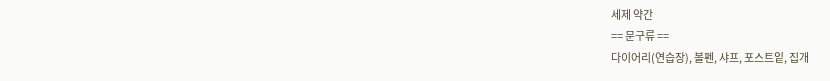세제 약간
== 문구류 ==
다이어리(연습장), 볼펜, 샤프, 포스트잍, 집개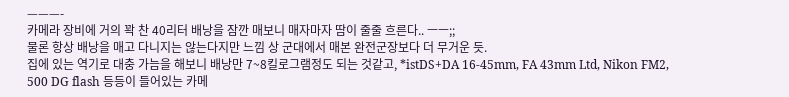———-
카메라 장비에 거의 꽉 찬 40리터 배낭을 잠깐 매보니 매자마자 땀이 줄줄 흐른다.. ㅡㅡ;;
물론 항상 배낭을 매고 다니지는 않는다지만 느낌 상 군대에서 매본 완전군장보다 더 무거운 듯.
집에 있는 역기로 대충 가늠을 해보니 배낭만 7~8킬로그램정도 되는 것같고, *istDS+DA 16-45mm, FA 43mm Ltd, Nikon FM2, 500 DG flash 등등이 들어있는 카메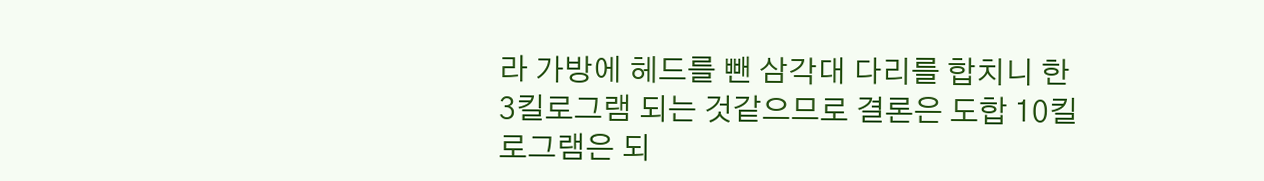라 가방에 헤드를 뺀 삼각대 다리를 합치니 한 3킬로그램 되는 것같으므로 결론은 도합 10킬로그램은 되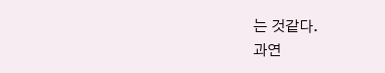는 것같다.
과연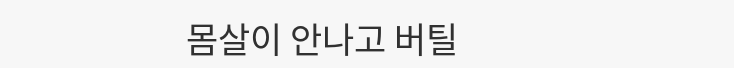몸살이 안나고 버틸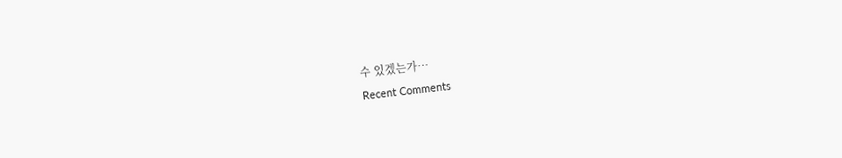수 있겠는가…
Recent Comments